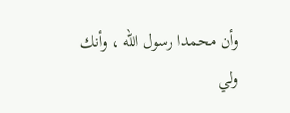وأن محمدا رسول اللّه ، وأنك ولي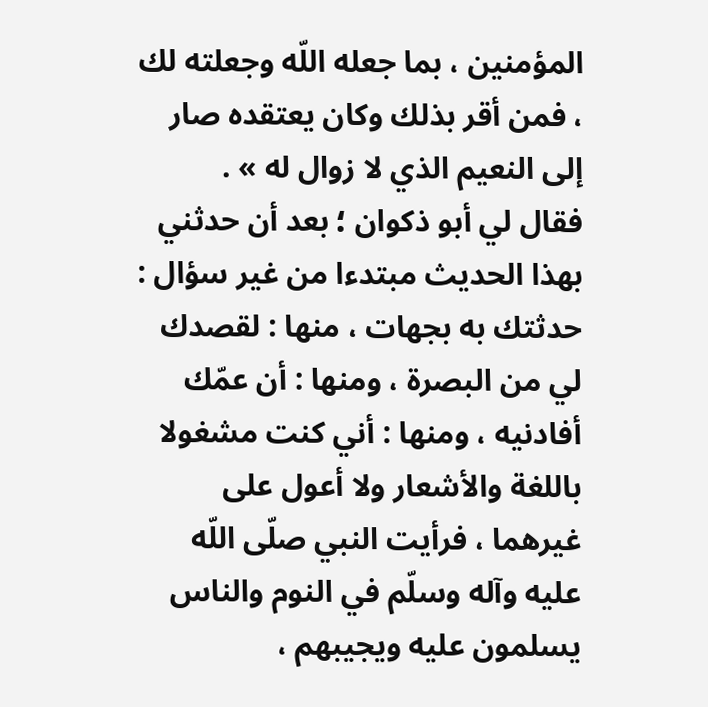المؤمنين ، بما جعله اللّه وجعلته لك ، فمن أقر بذلك وكان يعتقده صار إلى النعيم الذي لا زوال له » .
فقال لي أبو ذكوان ؛ بعد أن حدثني بهذا الحديث مبتدءا من غير سؤال :
حدثتك به بجهات ، منها : لقصدك لي من البصرة ، ومنها : أن عمّك أفادنيه ، ومنها : أني كنت مشغولا باللغة والأشعار ولا أعول على غيرهما ، فرأيت النبي صلّى اللّه عليه وآله وسلّم في النوم والناس يسلمون عليه ويجيبهم ،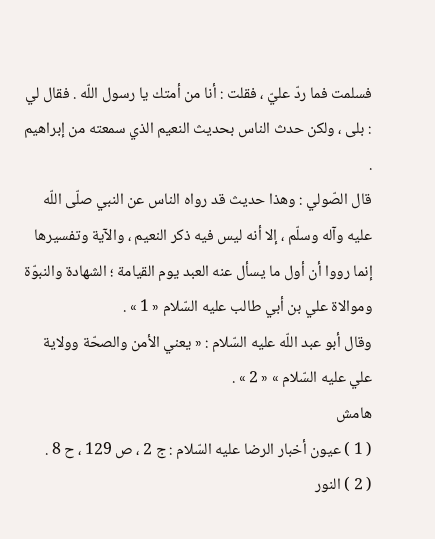فسلمت فما ردّ عليّ ، فقلت : أنا من أمتك يا رسول اللّه . فقال لي : بلى ، ولكن حدث الناس بحديث النعيم الذي سمعته من إبراهيم .
قال الصّولي : وهذا حديث قد رواه الناس عن النبي صلّى اللّه عليه وآله وسلّم ، إلا أنه ليس فيه ذكر النعيم ، والآية وتفسيرها إنما رووا أن أول ما يسأل عنه العبد يوم القيامة ؛ الشهادة والنبوّة وموالاة علي بن أبي طالب عليه السّلام « 1 » .
وقال أبو عبد اللّه عليه السّلام : « يعني الأمن والصحّة وولاية علي عليه السّلام » « 2 » .
هامش
( 1 ) عيون أخبار الرضا عليه السّلام : ج 2 ، ص 129 ، ح 8 .
( 2 ) النور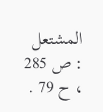المشتعل : ص 285 ، ح 79 .